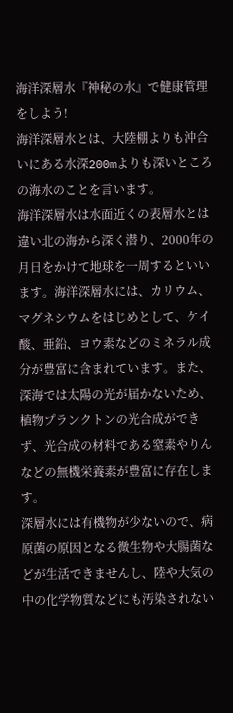海洋深層水『神秘の水』で健康管理をしよう!
海洋深層水とは、大陸棚よりも沖合いにある水深200mよりも深いところの海水のことを言います。
海洋深層水は水面近くの表層水とは違い北の海から深く潜り、2000年の月日をかけて地球を一周するといいます。海洋深層水には、カリウム、マグネシウムをはじめとして、ケイ酸、亜鉛、ヨウ素などのミネラル成分が豊富に含まれています。また、深海では太陽の光が届かないため、植物プランクトンの光合成ができず、光合成の材料である窒素やりんなどの無機栄養素が豊富に存在します。
深層水には有機物が少ないので、病原菌の原因となる微生物や大腸菌などが生活できませんし、陸や大気の中の化学物質などにも汚染されない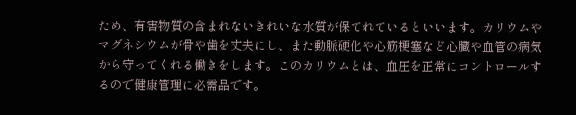ため、有害物質の含まれないきれいな水質が保てれているといいます。カリウムやマグネシウムが骨や歯を丈夫にし、また動脈硬化や心筋梗塞など心臓や血管の病気から守ってくれる働きをします。このカリウムとは、血圧を正常にコントロールするので健康管理に必需品です。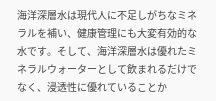海洋深層水は現代人に不足しがちなミネラルを補い、健康管理にも大変有効的な水です。そして、海洋深層水は優れたミネラルウォーターとして飲まれるだけでなく、浸透性に優れていることか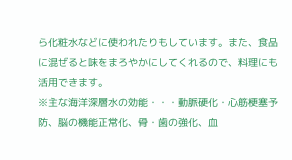ら化粧水などに使われたりもしています。また、食品に混ぜると味をまろやかにしてくれるので、料理にも活用できます。
※主な海洋深層水の効能・・・動脈硬化・心筋梗塞予防、脳の機能正常化、骨・歯の強化、血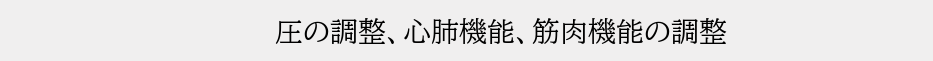圧の調整、心肺機能、筋肉機能の調整